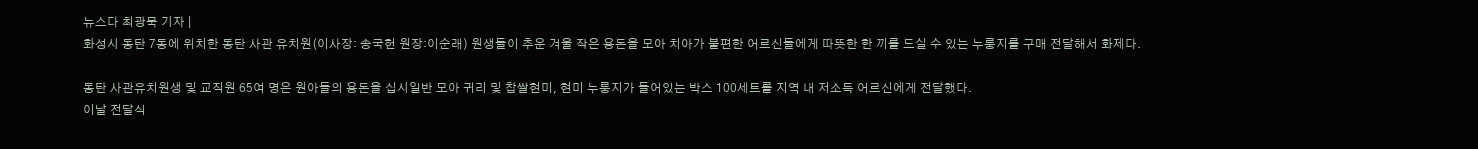뉴스다 최광묵 기자 |
화성시 동탄 7동에 위치한 동탄 사관 유치원(이사장: 송국헌 원장:이순래) 원생들이 추운 겨울 작은 용돈을 모아 치아가 불편한 어르신들에게 따뜻한 한 끼를 드실 수 있는 누룽지를 구매 전달해서 화제다.

동탄 사관유치원생 및 교직원 65여 명은 원아들의 용돈을 십시일반 모아 귀리 및 찹쌀현미, 현미 누룽지가 들어있는 박스 100세트를 지역 내 저소득 어르신에게 전달했다.
이날 전달식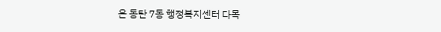은 동탄 7동 행정복지센터 다목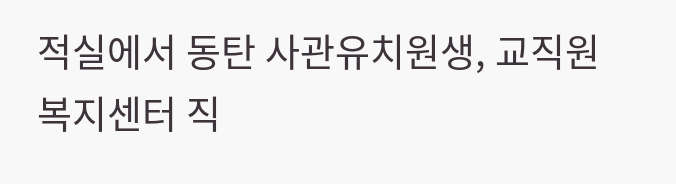적실에서 동탄 사관유치원생, 교직원 복지센터 직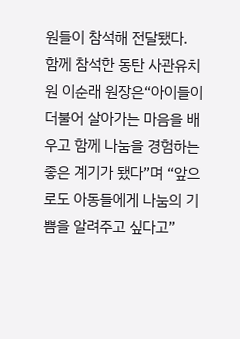원들이 참석해 전달됐다.
함께 참석한 동탄 사관유치원 이순래 원장은“아이들이 더불어 살아가는 마음을 배우고 함께 나눔을 경험하는 좋은 계기가 됐다”며 “앞으로도 아동들에게 나눔의 기쁨을 알려주고 싶다고”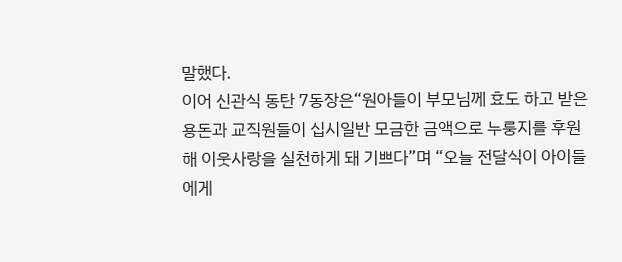말했다.
이어 신관식 동탄 7동장은“원아들이 부모님께 효도 하고 받은 용돈과 교직원들이 십시일반 모금한 금액으로 누룽지를 후원해 이웃사랑을 실천하게 돼 기쁘다”며 “오늘 전달식이 아이들에게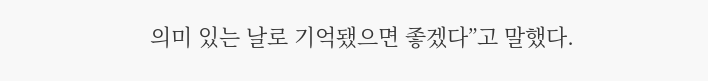의미 있는 날로 기억됐으면 좋겠다”고 말했다.